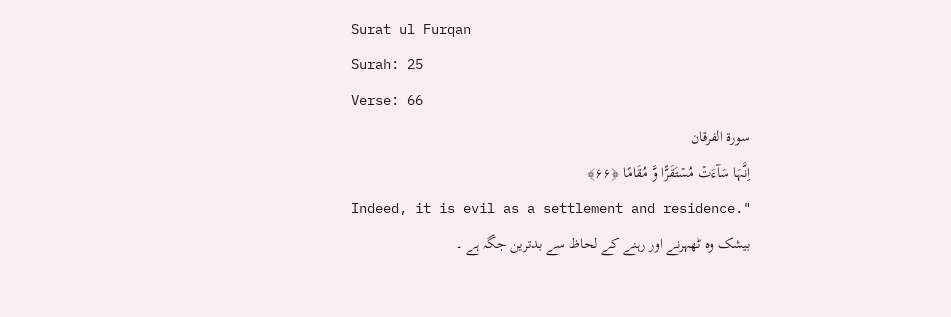Surat ul Furqan
Surah: 25
Verse: 66
سورة الفرقان
اِنَّہَا سَآءَتۡ مُسۡتَقَرًّا وَّ مُقَامًا ﴿۶۶﴾
Indeed, it is evil as a settlement and residence."
بیشک وہ ٹھہرنے اور رہنے کے لحاظ سے بدترین جگہ ہے ۔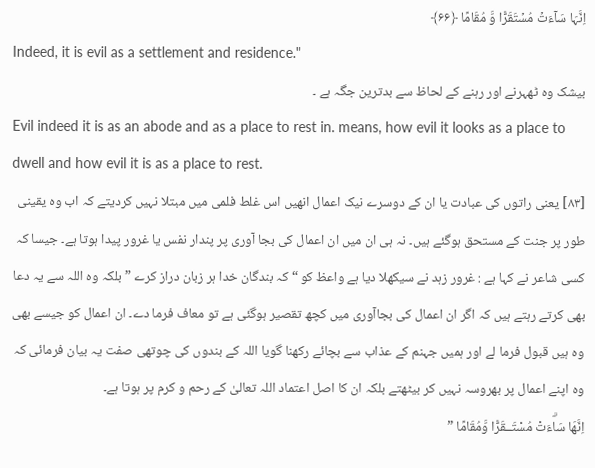اِنَّہَا سَآءَتۡ مُسۡتَقَرًّا وَّ مُقَامًا ﴿۶۶﴾
Indeed, it is evil as a settlement and residence."
بیشک وہ ٹھہرنے اور رہنے کے لحاظ سے بدترین جگہ ہے ۔
Evil indeed it is as an abode and as a place to rest in. means, how evil it looks as a place to dwell and how evil it is as a place to rest.
[٨٣] یعنی راتوں کی عبادت یا ان کے دوسرے نیک اعمال انھیں اس غلط فلمی میں مبتلا نہیں کردیتے کہ اب وہ یقینی طور پر جنت کے مستحق ہوگئے ہیں۔ نہ ہی ان میں ان اعمال کی بجا آوری پر پندار نفس یا غرور پیدا ہوتا ہے۔ جیسا کہ کسی شاعر نے کہا ہے : غرور زہد نے سیکھلا دیا ہے واعظ کو “ کہ بندگان خدا ہر زبان دراز کرے ” بلکہ وہ اللہ سے یہ دعا بھی کرتے رہتے ہیں کہ اگر ان اعمال کی بجاآوری میں کچھ تقصیر ہوگئی ہے تو معاف فرما دے۔ ان اعمال کو جیسے بھی وہ ہیں قبول فرما لے اور ہمیں جہنم کے عذاب سے بچائے رکھنا گویا اللہ کے بندوں کی چوتھی صفت یہ بیان فرمائی کہ وہ اپنے اعمال پر بھروسہ نہیں کر بیٹھتے بلکہ ان کا اصل اعتماد اللہ تعالیٰ کے رحم و کرم پر ہوتا ہے۔
اِنَّهَا سَاۗءَتْ مُسْتَــقَرًّا وَّمُقَامًا ”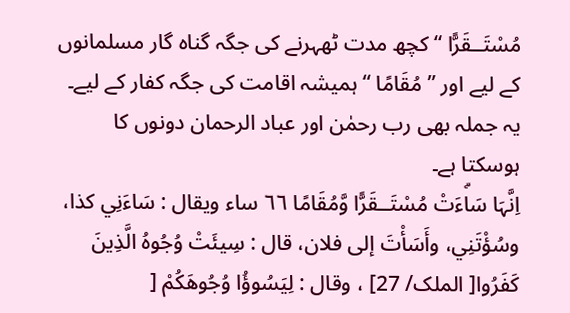مُسْتَــقَرًّا “ کچھ مدت ٹھہرنے کی جگہ گناہ گار مسلمانوں کے لیے اور ” مُقَامًا “ ہمیشہ اقامت کی جگہ کفار کے لیے۔ یہ جملہ بھی رب رحمٰن اور عباد الرحمان دونوں کا ہوسکتا ہے۔
اِنَّہَا سَاۗءَتْ مُسْتَــقَرًّا وَّمُقَامًا ٦٦ ساء ويقال : سَاءَنِي كذا، وسُؤْتَنِي، وأَسَأْتَ إلى فلان، قال : سِيئَتْ وُجُوهُ الَّذِينَ كَفَرُوا[ الملک/ 27] ، وقال : لِيَسُوؤُا وُجُوهَكُمْ [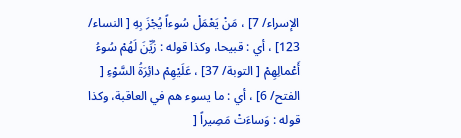الإسراء/ 7] ، مَنْ يَعْمَلْ سُوءاً يُجْزَ بِهِ [ النساء/ 123] ، أي : قبیحا، وکذا قوله : زُيِّنَ لَهُمْ سُوءُ أَعْمالِهِمْ [ التوبة/ 37] ، عَلَيْهِمْ دائِرَةُ السَّوْءِ [ الفتح/ 6] ، أي : ما يسوء هم في العاقبة، وکذا قوله : وَساءَتْ مَصِيراً [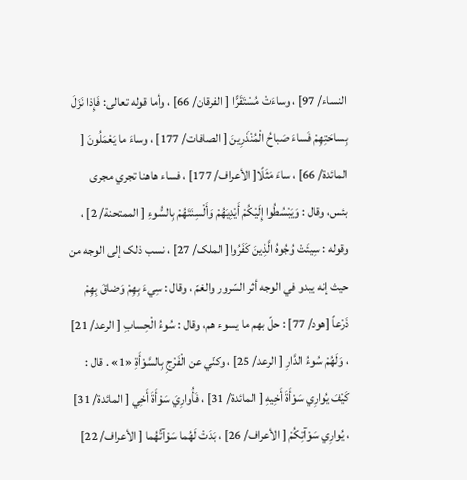النساء/ 97] ، وساءَتْ مُسْتَقَرًّا [ الفرقان/ 66] ، وأما قوله تعالی: فَإِذا نَزَلَ بِساحَتِهِمْ فَساءَ صَباحُ الْمُنْذَرِينَ [ الصافات/ 177] ، وساءَ ما يَعْمَلُونَ [ المائدة/ 66] ، ساءَ مَثَلًا[ الأعراف/ 177] ، فساء هاهنا تجري مجری بئس، وقال : وَيَبْسُطُوا إِلَيْكُمْ أَيْدِيَهُمْ وَأَلْسِنَتَهُمْ بِالسُّوءِ [ الممتحنة/ 2] ، وقوله : سِيئَتْ وُجُوهُ الَّذِينَ كَفَرُوا[ الملک/ 27] ، نسب ذلک إلى الوجه من حيث إنه يبدو في الوجه أثر السّرور والغمّ ، وقال : سِيءَ بِهِمْ وَضاقَ بِهِمْ ذَرْعاً [هود/ 77] : حلّ بهم ما يسوء هم، وقال : سُوءُ الْحِسابِ [ الرعد/ 21] ، وَلَهُمْ سُوءُ الدَّارِ [ الرعد/ 25] ، وكنّي عن الْفَرْجِ بِالسَّوْأَةِ «1» . قال : كَيْفَ يُوارِي سَوْأَةَ أَخِيهِ [ المائدة/ 31] ، فَأُوارِيَ سَوْأَةَ أَخِي [ المائدة/ 31] ، يُوارِي سَوْآتِكُمْ [ الأعراف/ 26] ، بَدَتْ لَهُما سَوْآتُهُما [ الأعراف/ 22]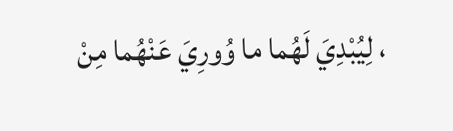، لِيُبْدِيَ لَهُما ما وُورِيَ عَنْهُما مِنْ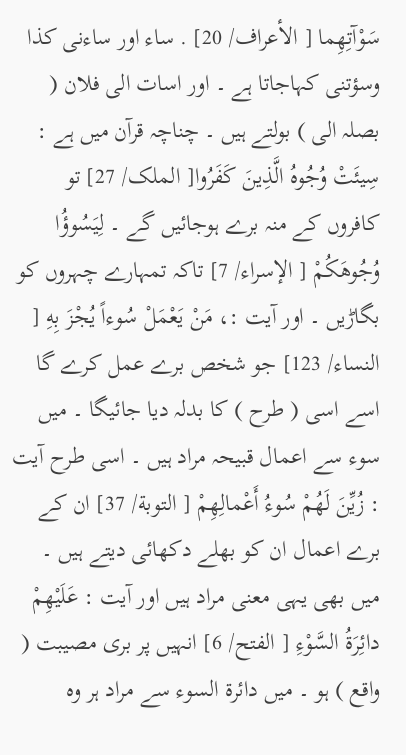سَوْآتِهِما [ الأعراف/ 20] . ساء اور ساءنی کذا وسؤتنی کہاجاتا ہے ۔ اور اسات الی فلان ( بصلہ الی ) بولتے ہیں ۔ چناچہ قرآن میں ہے : سِيئَتْ وُجُوهُ الَّذِينَ كَفَرُوا[ الملک/ 27] تو کافروں کے منہ برے ہوجائیں گے ۔ لِيَسُوؤُا وُجُوهَكُمْ [ الإسراء/ 7] تاکہ تمہارے چہروں کو بگاڑیں ۔ اور آیت :، مَنْ يَعْمَلْ سُوءاً يُجْزَ بِهِ [ النساء/ 123] جو شخص برے عمل کرے گا اسے اسی ( طرح ) کا بدلہ دیا جائیگا ۔ میں سوء سے اعمال قبیحہ مراد ہیں ۔ اسی طرح آیت : زُيِّنَ لَهُمْ سُوءُ أَعْمالِهِمْ [ التوبة/ 37] ان کے برے اعمال ان کو بھلے دکھائی دیتے ہیں ۔ میں بھی یہی معنی مراد ہیں اور آیت : عَلَيْهِمْ دائِرَةُ السَّوْءِ [ الفتح/ 6] انہیں پر بری مصیبت ( واقع ) ہو ۔ میں دائرۃ السوء سے مراد ہر وہ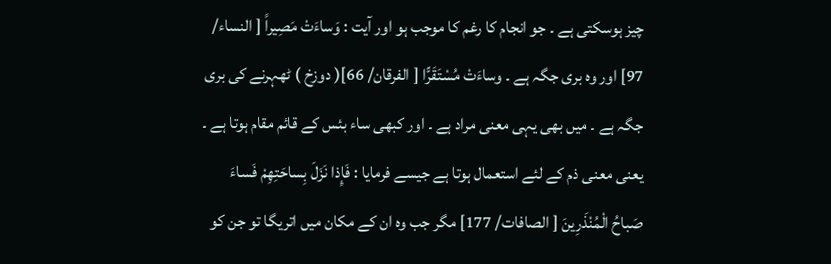چیز ہوسکتی ہے ۔ جو انجام کا رغم کا موجب ہو اور آیت : وَساءَتْ مَصِيراً [ النساء/ 97] اور وہ بری جگہ ہے ۔ وساءَتْ مُسْتَقَرًّا [ الفرقان/ 66]( دوزخ ) ٹھہرنے کی بری جگہ ہے ۔ میں بھی یہی معنی مراد ہے ۔ اور کبھی ساء بئس کے قائم مقام ہوتا ہے ۔ یعنی معنی ذم کے لئے استعمال ہوتا ہے جیسے فرمایا : فَإِذا نَزَلَ بِساحَتِهِمْ فَساءَ صَباحُ الْمُنْذَرِينَ [ الصافات/ 177] مگر جب وہ ان کے مکان میں اتریگا تو جن کو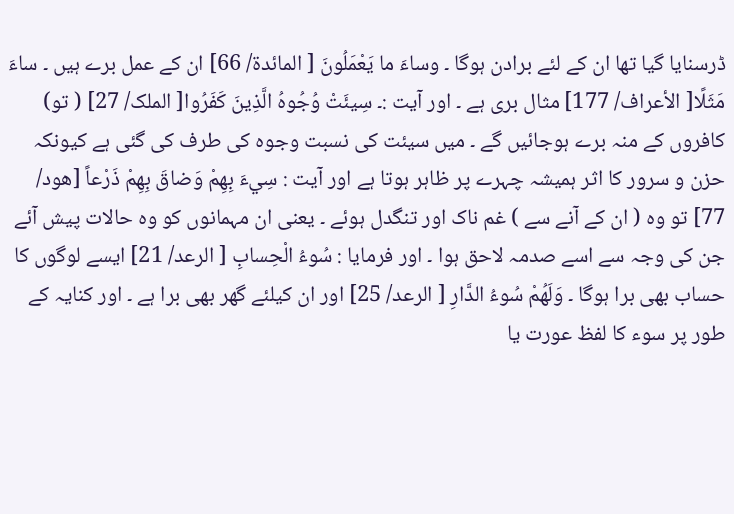ڈرسنایا گیا تھا ان کے لئے برادن ہوگا ۔ وساءَ ما يَعْمَلُونَ [ المائدة/ 66] ان کے عمل برے ہیں ۔ ساءَ مَثَلًا[ الأعراف/ 177] مثال بری ہے ۔ اور آیت :۔ سِيئَتْ وُجُوهُ الَّذِينَ كَفَرُوا[ الملک/ 27] ( تو) کافروں کے منہ برے ہوجائیں گے ۔ میں سیئت کی نسبت وجوہ کی طرف کی گئی ہے کیونکہ حزن و سرور کا اثر ہمیشہ چہرے پر ظاہر ہوتا ہے اور آیت : سِيءَ بِهِمْ وَضاقَ بِهِمْ ذَرْعاً [هود/ 77] تو وہ ( ان کے آنے سے ) غم ناک اور تنگدل ہوئے ۔ یعنی ان مہمانوں کو وہ حالات پیش آئے جن کی وجہ سے اسے صدمہ لاحق ہوا ۔ اور فرمایا : سُوءُ الْحِسابِ [ الرعد/ 21] ایسے لوگوں کا حساب بھی برا ہوگا ۔ وَلَهُمْ سُوءُ الدَّارِ [ الرعد/ 25] اور ان کیلئے گھر بھی برا ہے ۔ اور کنایہ کے طور پر سوء کا لفظ عورت یا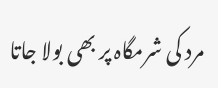مرد کی شرمگاہ پر بھی بولا جاتا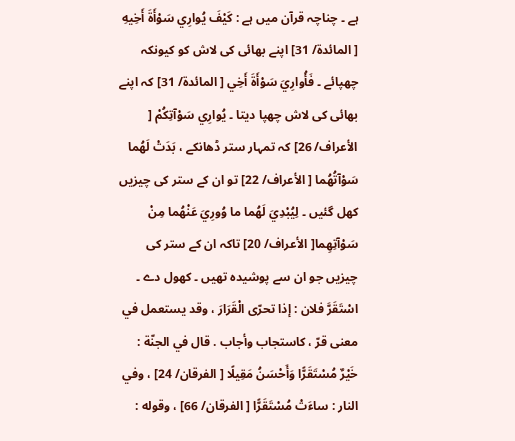ہے ۔ چناچہ قرآن میں ہے : كَيْفَ يُوارِي سَوْأَةَ أَخِيهِ [ المائدة/ 31] اپنے بھائی کی لاش کو کیونکہ چھپائے ۔ فَأُوارِيَ سَوْأَةَ أَخِي [ المائدة/ 31] کہ اپنے بھائی کی لاش چھپا دیتا ۔ يُوارِي سَوْآتِكُمْ [ الأعراف/ 26] کہ تمہار ستر ڈھانکے ، بَدَتْ لَهُما سَوْآتُهُما [ الأعراف/ 22] تو ان کے ستر کی چیزیں کھل گئیں ۔ لِيُبْدِيَ لَهُما ما وُورِيَ عَنْهُما مِنْ سَوْآتِهِما[ الأعراف/ 20] تاکہ ان کے ستر کی چیزیں جو ان سے پوشیدہ تھیں ۔ کھول دے ۔ اسْتَقَرَّ فلان : إذا تحرّى الْقَرَارَ ، وقد يستعمل في معنی قرّ ، کاستجاب وأجاب . قال في الجنّة : خَيْرٌ مُسْتَقَرًّا وَأَحْسَنُ مَقِيلًا [ الفرقان/ 24] ، وفي النار : ساءَتْ مُسْتَقَرًّا [ الفرقان/ 66] ، وقوله :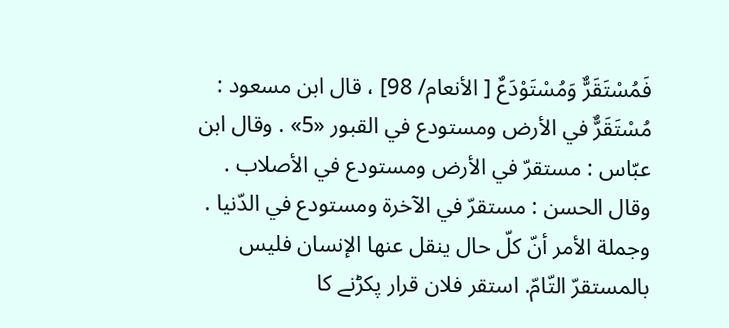فَمُسْتَقَرٌّ وَمُسْتَوْدَعٌ [ الأنعام/ 98] ، قال ابن مسعود : مُسْتَقَرٌّ في الأرض ومستودع في القبور «5» . وقال ابن عبّاس : مستقرّ في الأرض ومستودع في الأصلاب . وقال الحسن : مستقرّ في الآخرة ومستودع في الدّنيا . وجملة الأمر أنّ كلّ حال ينقل عنها الإنسان فلیس بالمستقرّ التّامّ. استقر فلان قرار پکڑنے کا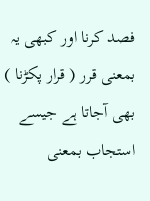فصد کرنا اور کبھی یہ بمعنی قرر ( قرار پکڑنا ) بھی آجاتا ہے جیسے استجاب بمعنی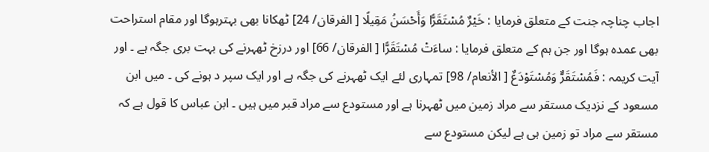اجاب چناچہ جنت کے متعلق فرمایا : خَيْرٌ مُسْتَقَرًّا وَأَحْسَنُ مَقِيلًا [ الفرقان/ 24] ٹھکانا بھی بہترہوگا اور مقام استراحت بھی عمدہ ہوگا اور جن ہم کے متعلق فرمایا : ساءَتْ مُسْتَقَرًّا [ الفرقان/ 66] اور درزخ ٹھہرنے کی بہت بری جگہ ہے ۔ اور آیت کریمہ : فَمُسْتَقَرٌّ وَمُسْتَوْدَعٌ [ الأنعام/ 98] تمہاری لئے ایک ٹھہرنے کی جگہ ہے اور ایک سپر د ہونے کی ۔ میں ابن مسعود کے نزدیک مستقر سے مراد زمین میں ٹھہرنا ہے اور مستودع سے مراد قبر میں ہیں ۔ ابن عباس کا قول ہے کہ مستقر سے مراد تو زمین ہی ہے لیکن مستودع سے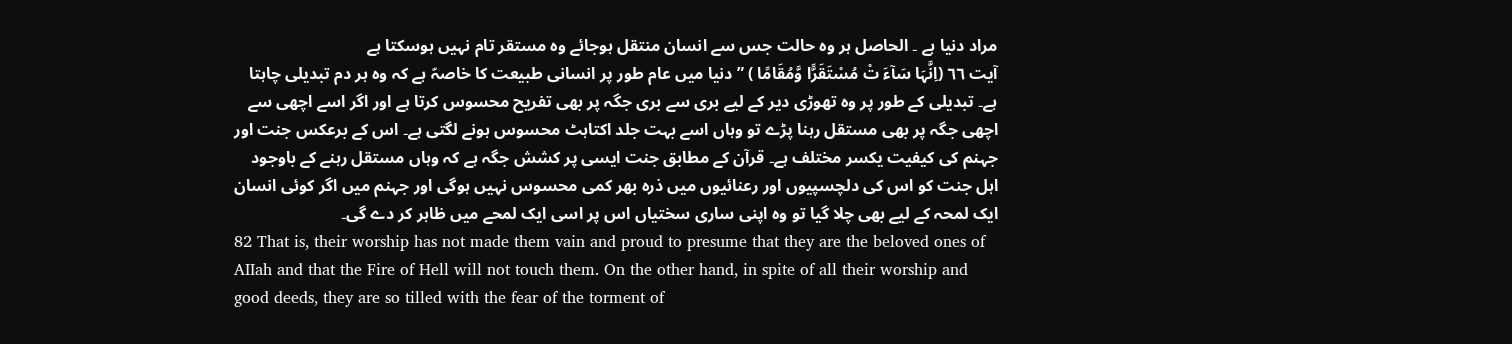مراد دنیا ہے ۔ الحاصل ہر وہ حالت جس سے انسان منتقل ہوجائے وہ مستقر تام نہیں ہوسکتا ہے
آیت ٦٦ (اِنَّہَا سَآءَ تْ مُسْتَقَرًّا وَّمُقَامًا ) ” دنیا میں عام طور پر انسانی طبیعت کا خاصہّ ہے کہ وہ ہر دم تبدیلی چاہتا ہے۔ تبدیلی کے طور پر وہ تھوڑی دیر کے لیے بری سے بری جگہ پر بھی تفریح محسوس کرتا ہے اور اگر اسے اچھی سے اچھی جگہ پر بھی مستقل رہنا پڑے تو وہاں اسے بہت جلد اکتاہٹ محسوس ہونے لگتی ہے۔ اس کے برعکس جنت اور جہنم کی کیفیت یکسر مختلف ہے۔ قرآن کے مطابق جنت ایسی پر کشش جگہ ہے کہ وہاں مستقل رہنے کے باوجود اہل جنت کو اس کی دلچسپیوں اور رعنائیوں میں ذرہ بھر کمی محسوس نہیں ہوگی اور جہنم میں اگر کوئی انسان ایک لمحہ کے لیے بھی چلا گیا تو وہ اپنی ساری سختیاں اس پر اسی ایک لمحے میں ظاہر کر دے گی۔
82 That is, their worship has not made them vain and proud to presume that they are the beloved ones of AIIah and that the Fire of Hell will not touch them. On the other hand, in spite of all their worship and good deeds, they are so tilled with the fear of the torment of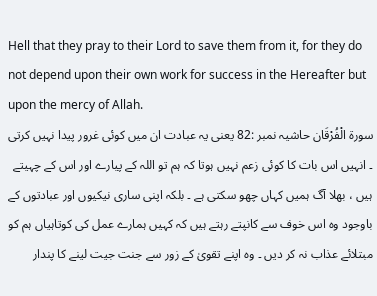Hell that they pray to their Lord to save them from it, for they do not depend upon their own work for success in the Hereafter but upon the mercy of Allah.
سورة الْفُرْقَان حاشیہ نمبر :82 یعنی یہ عبادت ان میں کوئی غرور پیدا نہیں کرتی ۔ انہیں اس بات کا کوئی زعم نہیں ہوتا کہ ہم تو اللہ کے پیارے اور اس کے چہیتے ہیں ، بھلا آگ ہمیں کہاں چھو سکتی ہے ۔ بلکہ اپنی ساری نیکیوں اور عبادتوں کے باوجود وہ اس خوف سے کانپتے رہتے ہیں کہ کہیں ہمارے عمل کی کوتاہیاں ہم کو مبتلائے عذاب نہ کر دیں ۔ وہ اپنے تقویٰ کے زور سے جنت جیت لینے کا پندار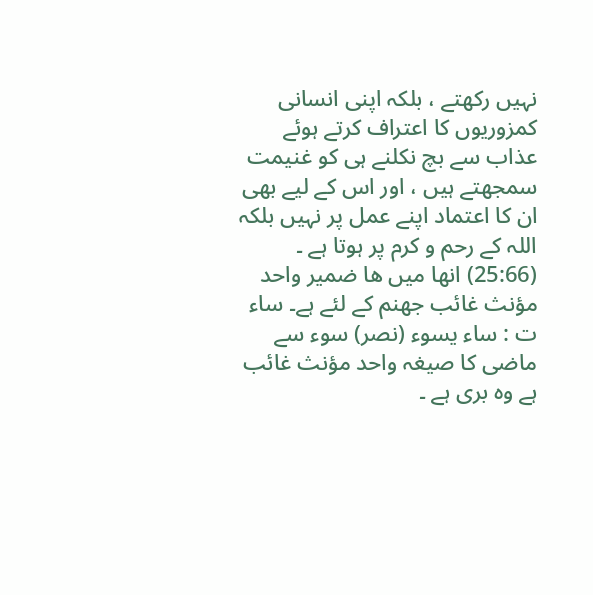نہیں رکھتے ، بلکہ اپنی انسانی کمزوریوں کا اعتراف کرتے ہوئے عذاب سے بچ نکلنے ہی کو غنیمت سمجھتے ہیں ، اور اس کے لیے بھی ان کا اعتماد اپنے عمل پر نہیں بلکہ اللہ کے رحم و کرم پر ہوتا ہے ۔
(25:66) انھا میں ھا ضمیر واحد مؤنث غائب جھنم کے لئے ہے۔ ساء ت : ساء یسوء (نصر) سوء سے ماضی کا صیغہ واحد مؤنث غائب ہے وہ بری ہے ۔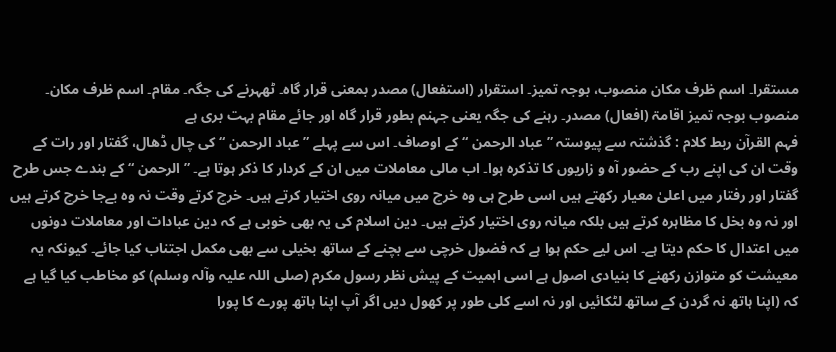مستقرا۔ اسم ظرف مکان منصوب، بوجہ تمیز۔ استقرار (استفعال) مصدر بمعنی قرار گاہ۔ ٹھہرنے کی جگہ۔ مقام۔ اسم ظرف مکان۔ منصوب بوجہ تمیز اقامۃ (افعال) مصدر۔ رہنے کی جگہ یعنی جہنم بطور قرار گاہ اور جائے مقام بہت بری ہے
فہم القرآن ربط کلام : گذشتہ سے پیوستہ ” عباد الرحمن “ کے اوصاف۔ اس سے پہلے ” عباد الرحمن “ کی چال ڈھال، گفتار اور رات کے وقت ان کی اپنے رب کے حضور آہ و زاریوں کا تذکرہ ہوا۔ اب مالی معاملات میں ان کے کردار کا ذکر ہوتا ہے۔ ” الرحمن “ کے بندے جس طرح گفتار اور رفتار میں اعلیٰ معیار رکھتے ہیں اسی طرح ہی وہ خرچ میں میانہ روی اختیار کرتے ہیں۔ خرچ کرتے وقت نہ وہ بےجا خرچ کرتے ہیں اور نہ وہ بخل کا مظاہرہ کرتے ہیں بلکہ میانہ روی اختیار کرتے ہیں۔ دین اسلام کی یہ بھی خوبی ہے کہ دین عبادات اور معاملات دونوں میں اعتدال کا حکم دیتا ہے۔ اس لیے حکم ہوا ہے کہ فضول خرچی سے بچنے کے ساتھ بخیلی سے بھی مکمل اجتناب کیا جائے۔ کیونکہ یہ معیشت کو متوازن رکھنے کا بنیادی اصول ہے اسی اہمیت کے پیش نظر رسول مکرم (صلی اللہ علیہ وآلہ وسلم) کو مخاطب کیا گیا ہے کہ (اپنا ہاتھ نہ گردن کے ساتھ لٹکائیں اور نہ اسے کلی طور پر کھول دیں اگر آپ اپنا ہاتھ پورے کا پورا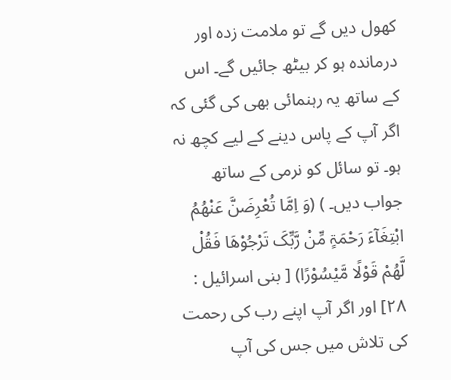کھول دیں گے تو ملامت زدہ اور درماندہ ہو کر بیٹھ جائیں گے۔ اس کے ساتھ یہ رہنمائی بھی کی گئی کہ اگر آپ کے پاس دینے کے لیے کچھ نہ ہو۔ تو سائل کو نرمی کے ساتھ جواب دیں۔ ) (وَ اِمَّا تُعْرِضَنَّ عَنْھُمُ ابْتِغَآءَ رَحْمَۃٍ مِّنْ رَّبِّکَ تَرْجُوْھَا فَقُلْ لَّھُمْ قَوْلًا مَّیْسُوْرًا) [ بنی اسرائیل : ٢٨] اور اگر آپ اپنے رب کی رحمت کی تلاش میں جس کی آپ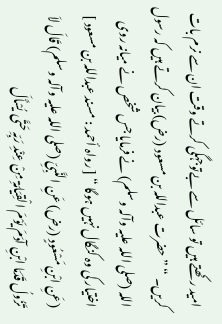امید رکھتے ہیں تو سائل سے بےتوجہگی کرتے وقت ان سے نرم بات کریں۔ “ ” حضرت عبداللہ بن مسعود (رض) بیان کرتے ہیں کہ رسول اللہ (صلی اللہ علیہ وآلہ وسلم) نے فرمایا جس شخص نے میانہ روی اختیار کی وہ کنگال نہیں ہوگا “ [ رواہ أحمد : مسند عبداللہ بن مسعود ] (عَنِ ابْنِ مَسْعُودٍ (رض) عَنِ النَّبِیِّ (صلی اللہ علیہ وآلہ وسلم) قَالَ لاَ تَزُولُ قَدَمَا ابْنِ آدَمَ یَوْمَ الْقِیَامَۃِ مِنْ عِنْدِ رَبِّہِ حَتَّی یُسْأَلَ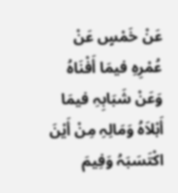عَنْ خَمْسٍ عَنْ عُمْرِہِ فیمَا أَفْنَاہُ وَعَنْ شَبَابِہِ فیمَا أَبْلاَہُ وَمَالِہِ مِنْ أَیْنَ اکْتَسَبَہُ وَفِیمَ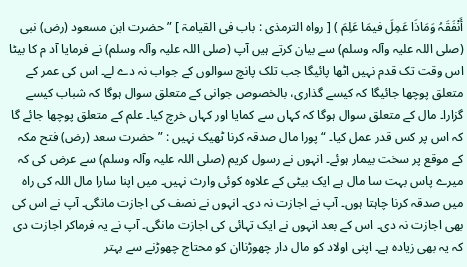أَنْفَقَہُ وَمَاذَا عَمِلَ فیمَا عَلِمَ ) [ رواہ الترمذی : باب فی القیامۃ ] ” حضرت ابن مسعود (رض) نبی (صلی اللہ علیہ وآلہ وسلم) سے بیان کرتے ہیں آپ (صلی اللہ علیہ وآلہ وسلم) نے فرمایا آد م کا بیٹا اس وقت تک قدم نہیں اٹھا پائیگا جب تلک پانچ سوالوں کے جواب نہ دے لے۔ اس کی عمر کے متعلق پوچھا جائیگا کہ کیسے گذاری، بالخصوص جوانی کے متعلق سوال ہوگا کہ شباب کیسے گزارا۔ مال کے متعلق سوال ہوگا کہ کہاں سے کمایا اور کہاں خرچ کیا۔ علم کے متعلق پوچھا جائے گا کہ اس پر کس قدر عمل کیا۔ “ پورا مال صدقہ کرنا ٹھیک نہیں : ” حضرت سعد (رض) فتح مکہ کے موقع پر سخت بیمار ہوئے۔ انہوں نے رسول کریم (صلی اللہ علیہ وآلہ وسلم) سے عرض کی کہ میرے پاس بہت سا مال ہے ایک بیٹی کے علاوہ کوئی وارث نہیں۔ میں اپنا سارا مال اللہ کی راہ میں صدقہ کرنا چاہتا ہوں۔ آپ نے اجازت نہ دی۔ انہوں نے نصف کی اجازت مانگی۔ آپ نے اس کی بھی اجازت نہ دی۔ اس کے بعد انہوں نے ایک تہائی کی اجازت مانگی۔ آپ نے یہ فرماکر اجازت دی کہ یہ بھی زیادہ ہے۔ اپنی اولاد کو مال دار چھوڑناان کو محتاج چھوڑنے سے بہتر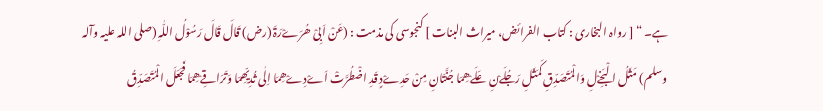ہے۔ “ [ رواہ البخاری : کتاب الفرائض، میراث البنات ] کنجوسی کی مذمت : (عَنْ اَبِیْ ھُرَےْرَۃَ (رض) قَالَ قَالَ رَسُوْلُ اللّٰہِ (صلی اللہ علیہ وآلہ وسلم) مَثَلُ الْبَخِےْلِ وَالْمُتَصَدِّقِ کَمَثَلِ رَجُلَےْنِ عَلَےْھِمَا جُنَّتَانِ مِنْ حَدِےْدٍ قَدِ اضْطُرَّتْ اَےْدِےْھِمَا اِلٰی ثُدِیِّھِمَا وَتَرَاقِےْھِمَا فَجَعَلَ الْمُتَصَدِّقُ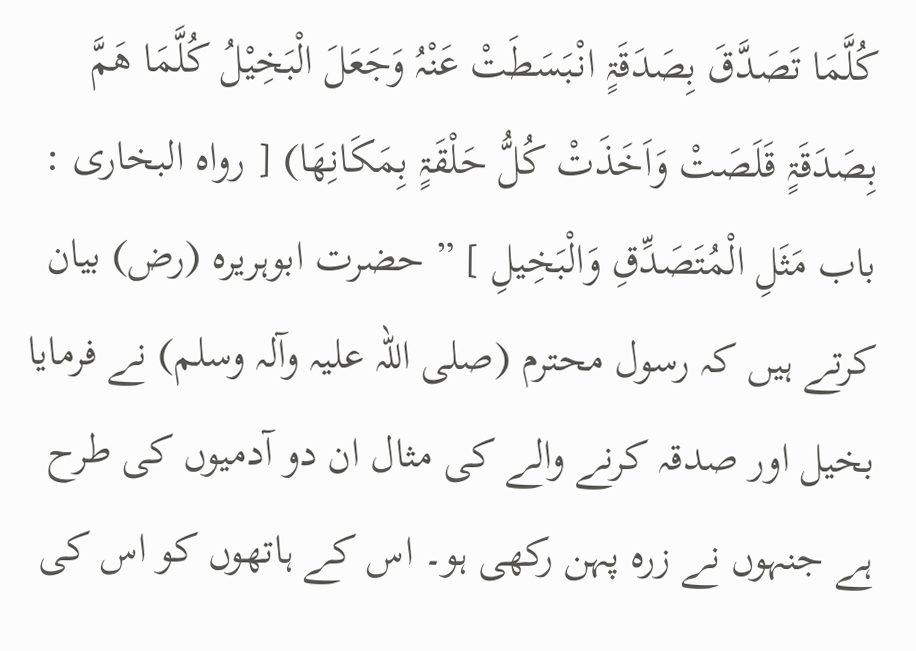کُلَّمَا تَصَدَّقَ بِصَدَقَۃٍ انْبَسَطَتْ عَنْہُ وَجَعَلَ الْبَخِیْلُ کُلَّمَا ھَمَّ بِصَدَقَۃٍ قَلَصَتْ وَاَخَذَتْ کُلُّ حَلْقَۃٍ بِمَکَانِھَا) [ رواہ البخاری : باب مَثَلِ الْمُتَصَدِّقِ وَالْبَخِیلِ ] ” حضرت ابوہریرہ (رض) بیان کرتے ہیں کہ رسول محترم (صلی اللہ علیہ وآلہ وسلم) نے فرمایا بخیل اور صدقہ کرنے والے کی مثال ان دو آدمیوں کی طرح ہے جنہوں نے زرہ پہن رکھی ہو۔ اس کے ہاتھوں کو اس کی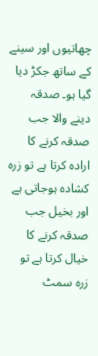چھاتیوں اور سینے کے ساتھ جکڑ دیا گیا ہو۔ صدقہ دینے والا جب صدقہ کرنے کا ارادہ کرتا ہے تو زرہ کشادہ ہوجاتی ہے اور بخیل جب صدقہ کرنے کا خیال کرتا ہے تو زرہ سمٹ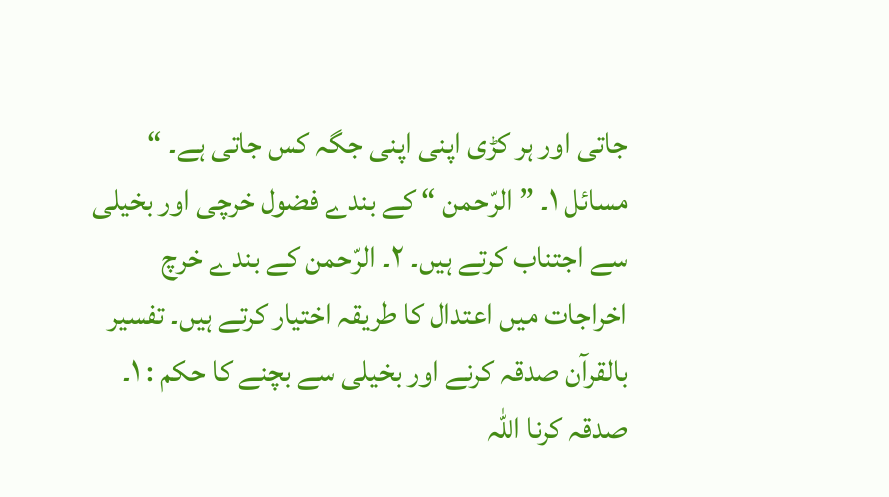جاتی اور ہر کڑی اپنی اپنی جگہ کس جاتی ہے۔ “ مسائل ١۔ ” الرّحمن “ کے بندے فضول خرچی اور بخیلی سے اجتناب کرتے ہیں۔ ٢۔ الرّحمن کے بندے خرچ اخراجات میں اعتدال کا طریقہ اختیار کرتے ہیں۔ تفسیر بالقرآن صدقہ کرنے اور بخیلی سے بچنے کا حکم : ١۔ صدقہ کرنا اللہ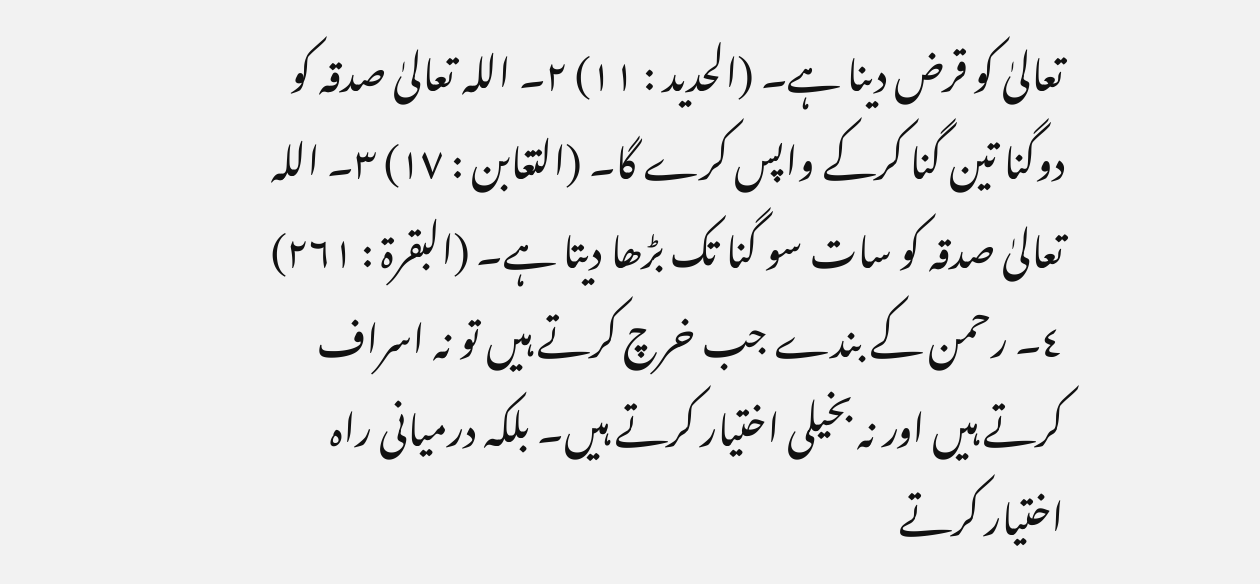تعالیٰ کو قرض دینا ہے۔ (الحدید : ١١) ٢۔ اللہ تعالیٰ صدقہ کو دوگنا تین گنا کرکے واپس کرے گا۔ (التغابن : ١٧) ٣۔ اللہ تعالیٰ صدقہ کو سات سو گنا تک بڑھا دیتا ہے۔ (البقرۃ : ٢٦١) ٤۔ رحمن کے بندے جب خرچ کرتے ہیں تو نہ اسراف کرتے ہیں اور نہ بخیلی اختیار کرتے ہیں۔ بلکہ درمیانی راہ اختیار کرتے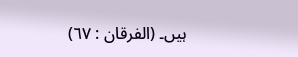ہیں۔ (الفرقان : ٦٧)